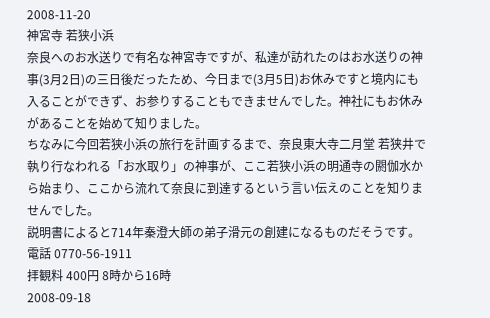2008-11-20
神宮寺 若狭小浜
奈良へのお水送りで有名な神宮寺ですが、私達が訪れたのはお水送りの神事(3月2日)の三日後だったため、今日まで(3月5日)お休みですと境内にも入ることができず、お参りすることもできませんでした。神社にもお休みがあることを始めて知りました。
ちなみに今回若狭小浜の旅行を計画するまで、奈良東大寺二月堂 若狭井で執り行なわれる「お水取り」の神事が、ここ若狭小浜の明通寺の閼伽水から始まり、ここから流れて奈良に到達するという言い伝えのことを知りませんでした。
説明書によると714年秦澄大師の弟子滑元の創建になるものだそうです。
電話 0770-56-1911
拝観料 400円 8時から16時
2008-09-18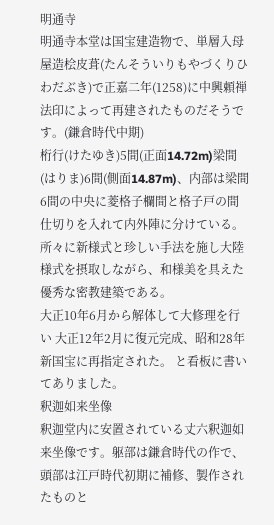明通寺
明通寺本堂は国宝建造物で、単層入母屋造桧皮葺(たんそういりもやづくりひわだぶき)で正嘉二年(1258)に中興頼禅法印によって再建されたものだそうです。(鎌倉時代中期)
桁行(けたゆき)5間(正面14.72m)梁間(はりま)6間(側面14.87m)、内部は梁間6間の中央に菱格子欄間と格子戸の間仕切りを入れて内外陣に分けている。所々に新様式と珍しい手法を施し大陸様式を摂取しながら、和様美を具えた優秀な密教建築である。
大正10年6月から解体して大修理を行い 大正12年2月に復元完成、昭和28年新国宝に再指定された。 と看板に書いてありました。
釈迦如来坐像
釈迦堂内に安置されている丈六釈迦如来坐像です。躯部は鎌倉時代の作で、頭部は江戸時代初期に補修、製作されたものと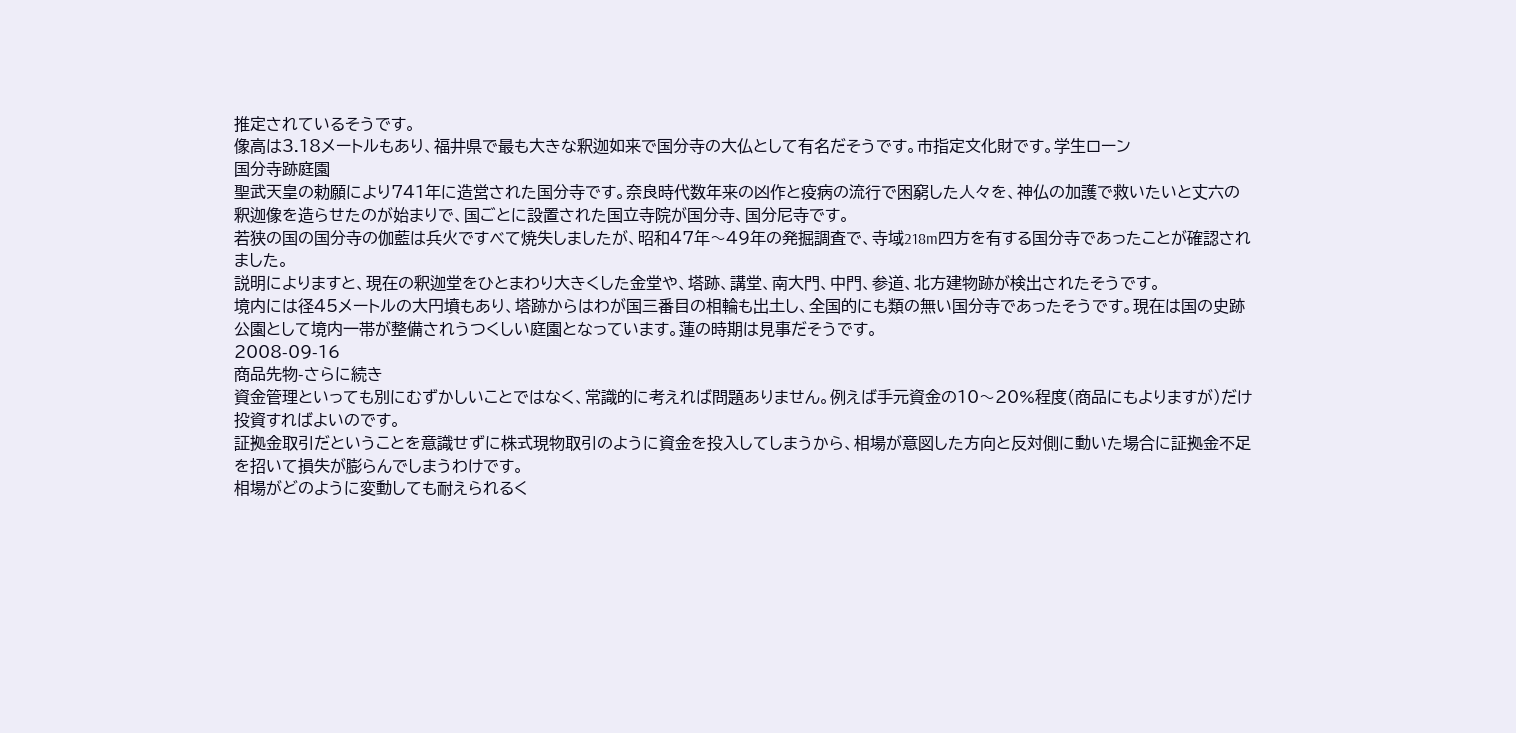推定されているそうです。
像高は3.18メートルもあり、福井県で最も大きな釈迦如来で国分寺の大仏として有名だそうです。市指定文化財です。学生ローン
国分寺跡庭園
聖武天皇の勅願により741年に造営された国分寺です。奈良時代数年来の凶作と疫病の流行で困窮した人々を、神仏の加護で救いたいと丈六の釈迦像を造らせたのが始まりで、国ごとに設置された国立寺院が国分寺、国分尼寺です。
若狭の国の国分寺の伽藍は兵火ですべて焼失しましたが、昭和47年〜49年の発掘調査で、寺域218m四方を有する国分寺であったことが確認されました。
説明によりますと、現在の釈迦堂をひとまわり大きくした金堂や、塔跡、講堂、南大門、中門、参道、北方建物跡が検出されたそうです。
境内には径45メートルの大円墳もあり、塔跡からはわが国三番目の相輪も出土し、全国的にも類の無い国分寺であったそうです。現在は国の史跡公園として境内一帯が整備されうつくしい庭園となっています。蓮の時期は見事だそうです。
2008-09-16
商品先物-さらに続き
資金管理といっても別にむずかしいことではなく、常識的に考えれば問題ありません。例えば手元資金の10〜20%程度(商品にもよりますが)だけ投資すればよいのです。
証拠金取引だということを意識せずに株式現物取引のように資金を投入してしまうから、相場が意図した方向と反対側に動いた場合に証拠金不足を招いて損失が膨らんでしまうわけです。
相場がどのように変動しても耐えられるく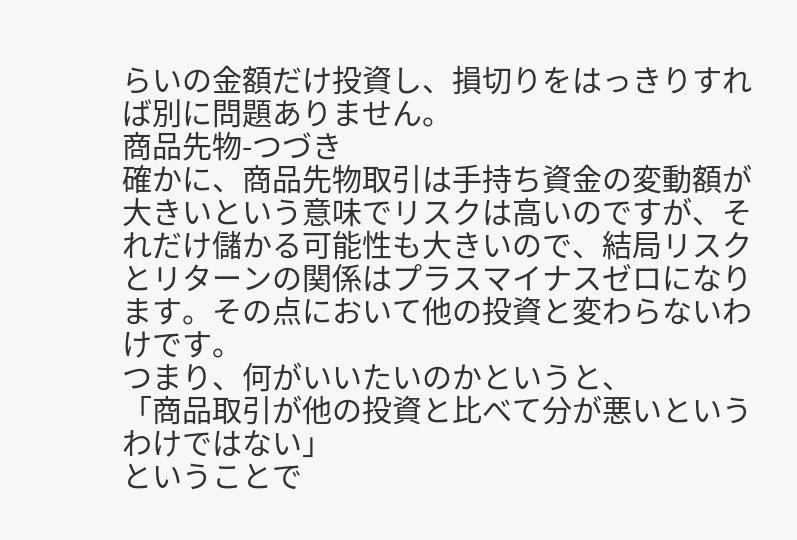らいの金額だけ投資し、損切りをはっきりすれば別に問題ありません。
商品先物-つづき
確かに、商品先物取引は手持ち資金の変動額が大きいという意味でリスクは高いのですが、それだけ儲かる可能性も大きいので、結局リスクとリターンの関係はプラスマイナスゼロになります。その点において他の投資と変わらないわけです。
つまり、何がいいたいのかというと、
「商品取引が他の投資と比べて分が悪いというわけではない」
ということで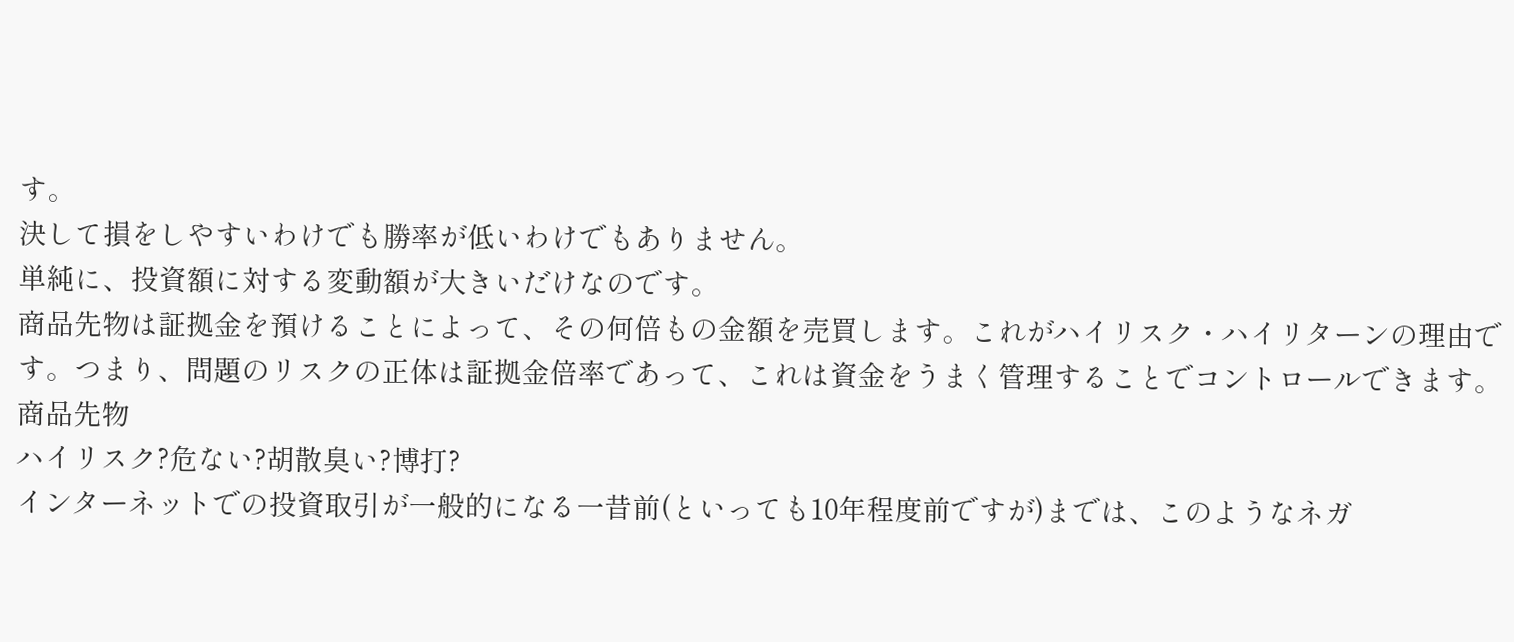す。
決して損をしやすいわけでも勝率が低いわけでもありません。
単純に、投資額に対する変動額が大きいだけなのです。
商品先物は証拠金を預けることによって、その何倍もの金額を売買します。これがハイリスク・ハイリターンの理由です。つまり、問題のリスクの正体は証拠金倍率であって、これは資金をうまく管理することでコントロールできます。
商品先物
ハイリスク?危ない?胡散臭い?博打?
インターネットでの投資取引が一般的になる一昔前(といっても10年程度前ですが)までは、このようなネガ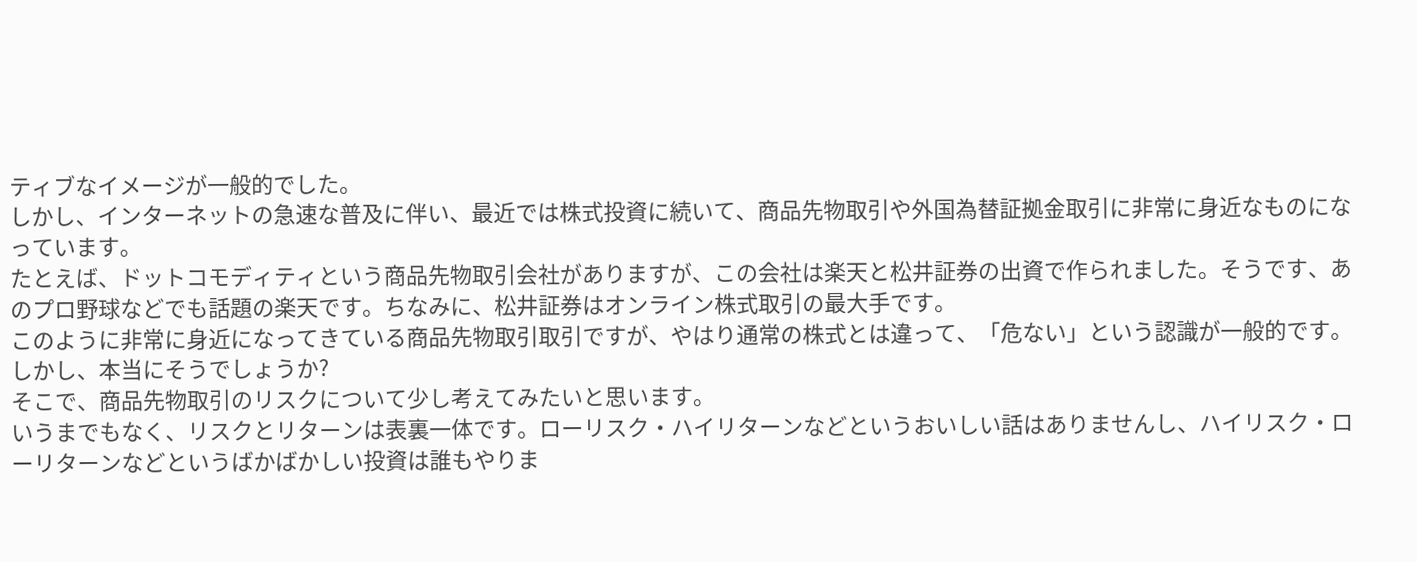ティブなイメージが一般的でした。
しかし、インターネットの急速な普及に伴い、最近では株式投資に続いて、商品先物取引や外国為替証拠金取引に非常に身近なものになっています。
たとえば、ドットコモディティという商品先物取引会社がありますが、この会社は楽天と松井証券の出資で作られました。そうです、あのプロ野球などでも話題の楽天です。ちなみに、松井証券はオンライン株式取引の最大手です。
このように非常に身近になってきている商品先物取引取引ですが、やはり通常の株式とは違って、「危ない」という認識が一般的です。
しかし、本当にそうでしょうか?
そこで、商品先物取引のリスクについて少し考えてみたいと思います。
いうまでもなく、リスクとリターンは表裏一体です。ローリスク・ハイリターンなどというおいしい話はありませんし、ハイリスク・ローリターンなどというばかばかしい投資は誰もやりま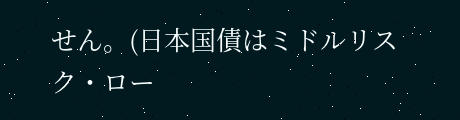せん。(日本国債はミドルリスク・ロー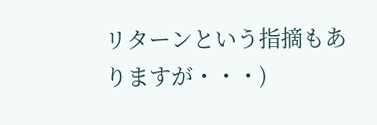リターンという指摘もありますが・・・)